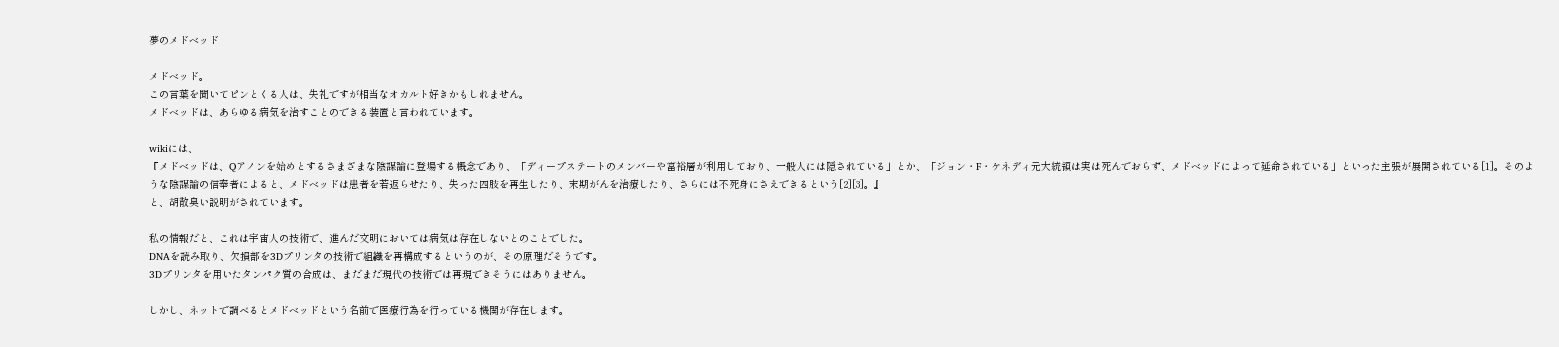夢のメドベッド

メドベッド。
この言葉を聞いてピンとくる人は、失礼ですが相当なオカルト好きかもしれません。
メドベッドは、あらゆる病気を治すことのできる装置と言われています。

wikiには、
『メドベッドは、Qアノンを始めとするさまざまな陰謀論に登場する概念であり、「ディープステートのメンバーや富裕層が利用しており、一般人には隠されている」とか、「ジョン・F・ケネディ元大統領は実は死んでおらず、メドベッドによって延命されている」といった主張が展開されている[1]。そのような陰謀論の信奉者によると、メドベッドは患者を若返らせたり、失った四肢を再生したり、末期がんを治療したり、さらには不死身にさえできるという[2][3]。』
と、胡散臭い説明がされています。

私の情報だと、これは宇宙人の技術で、進んだ文明においては病気は存在しないとのことでした。
DNAを読み取り、欠損部を3Dプリンタの技術で組織を再構成するというのが、その原理だそうです。
3Dプリンタを用いたタンパク質の合成は、まだまだ現代の技術では再現できそうにはありません。

しかし、ネットで調べるとメドベッドという名前で医療行為を行っている機関が存在します。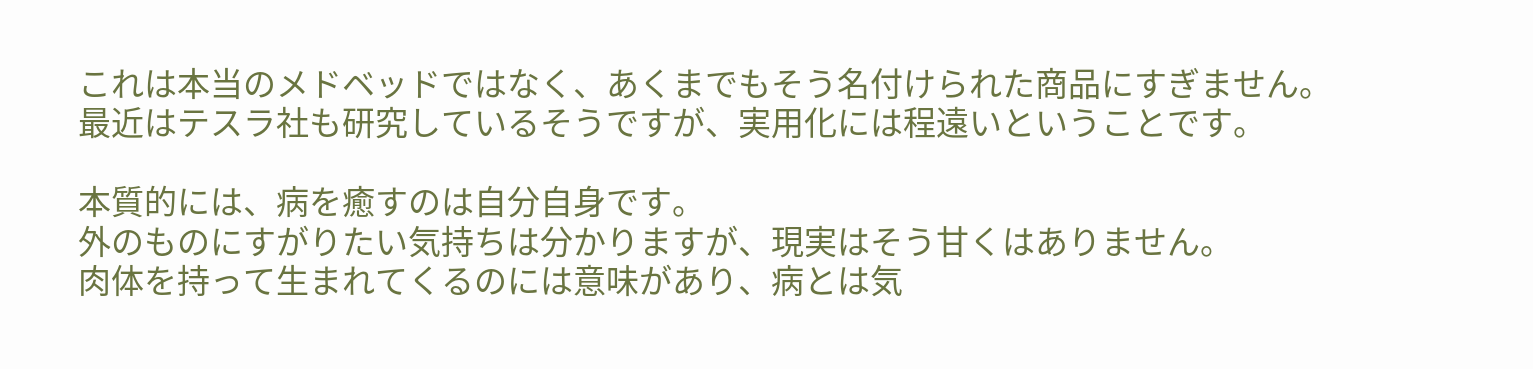これは本当のメドベッドではなく、あくまでもそう名付けられた商品にすぎません。
最近はテスラ社も研究しているそうですが、実用化には程遠いということです。

本質的には、病を癒すのは自分自身です。
外のものにすがりたい気持ちは分かりますが、現実はそう甘くはありません。
肉体を持って生まれてくるのには意味があり、病とは気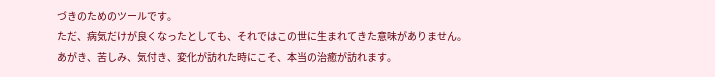づきのためのツールです。
ただ、病気だけが良くなったとしても、それではこの世に生まれてきた意味がありません。
あがき、苦しみ、気付き、変化が訪れた時にこそ、本当の治癒が訪れます。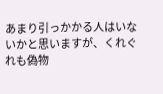あまり引っかかる人はいないかと思いますが、くれぐれも偽物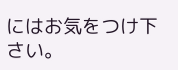にはお気をつけ下さい。